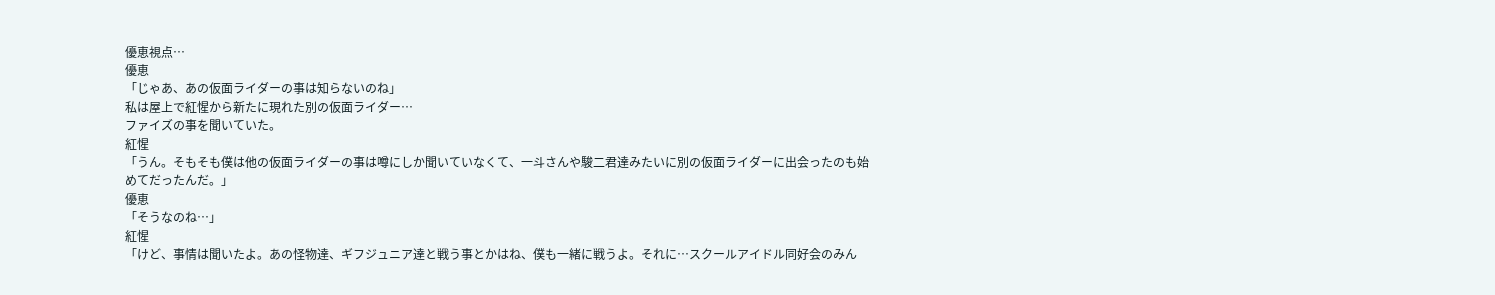優恵視点…
優恵
「じゃあ、あの仮面ライダーの事は知らないのね」
私は屋上で紅惺から新たに現れた別の仮面ライダー…
ファイズの事を聞いていた。
紅惺
「うん。そもそも僕は他の仮面ライダーの事は噂にしか聞いていなくて、一斗さんや駿二君達みたいに別の仮面ライダーに出会ったのも始めてだったんだ。」
優恵
「そうなのね…」
紅惺
「けど、事情は聞いたよ。あの怪物達、ギフジュニア達と戦う事とかはね、僕も一緒に戦うよ。それに…スクールアイドル同好会のみん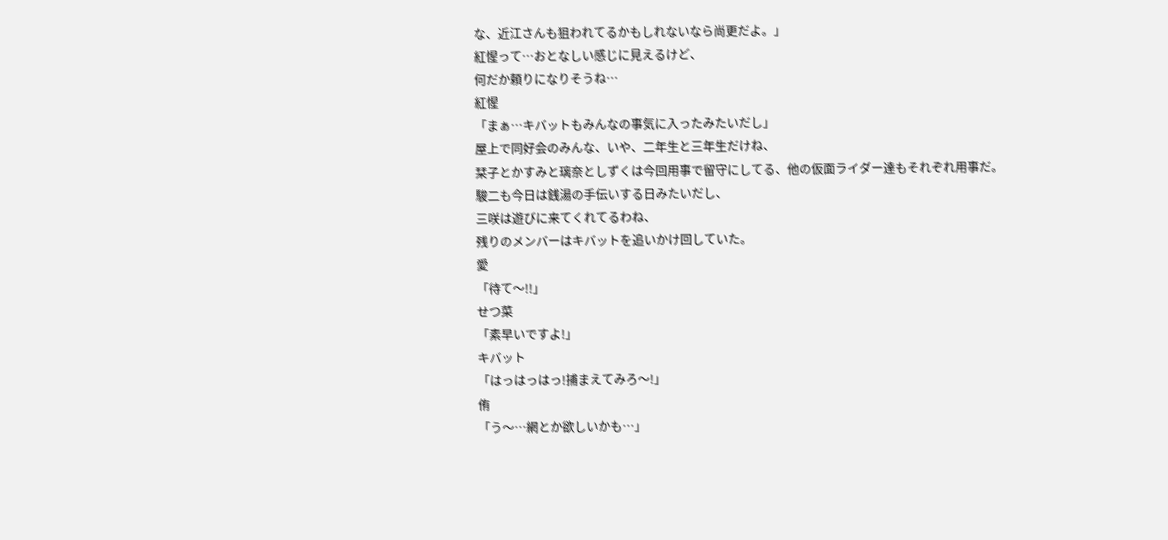な、近江さんも狙われてるかもしれないなら尚更だよ。」
紅惺って…おとなしい感じに見えるけど、
何だか頼りになりそうね…
紅惺
「まぁ…キバットもみんなの事気に入ったみたいだし」
屋上で同好会のみんな、いや、二年生と三年生だけね、
栞子とかすみと璃奈としずくは今回用事で留守にしてる、他の仮面ライダー達もそれぞれ用事だ。
駿二も今日は銭湯の手伝いする日みたいだし、
三咲は遊びに来てくれてるわね、
残りのメンバーはキバットを追いかけ回していた。
愛
「待て〜!!」
せつ菜
「素早いですよ!」
キバット
「はっはっはっ!捕まえてみろ〜!」
侑
「う〜…網とか欲しいかも…」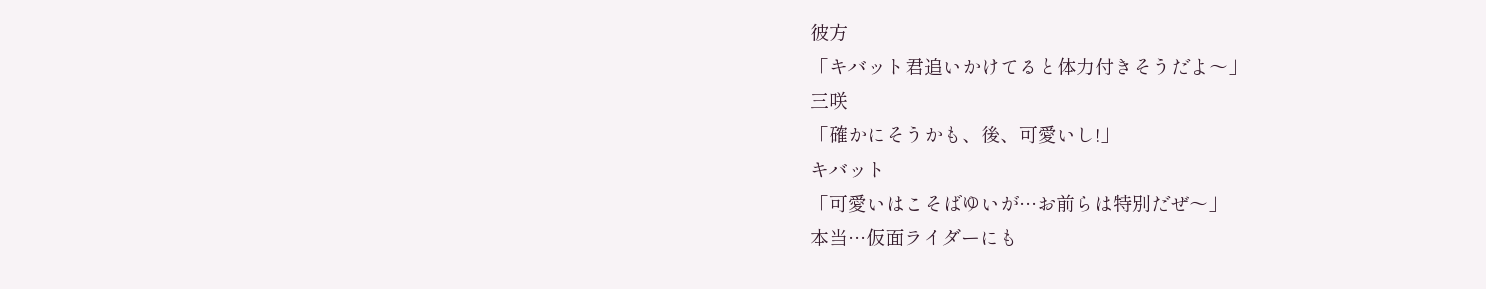彼方
「キバット君追いかけてると体力付きそうだよ〜」
三咲
「確かにそうかも、後、可愛いし!」
キバット
「可愛いはこそばゆいが…お前らは特別だぜ〜」
本当…仮面ライダーにも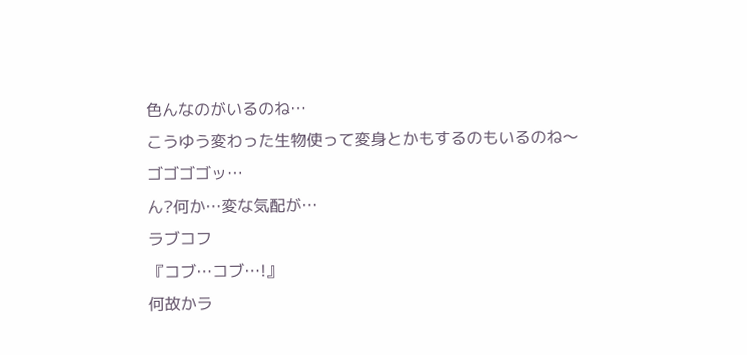色んなのがいるのね…
こうゆう変わった生物使って変身とかもするのもいるのね〜
ゴゴゴゴッ…
ん?何か…変な気配が…
ラブコフ
『コブ…コブ…!』
何故かラ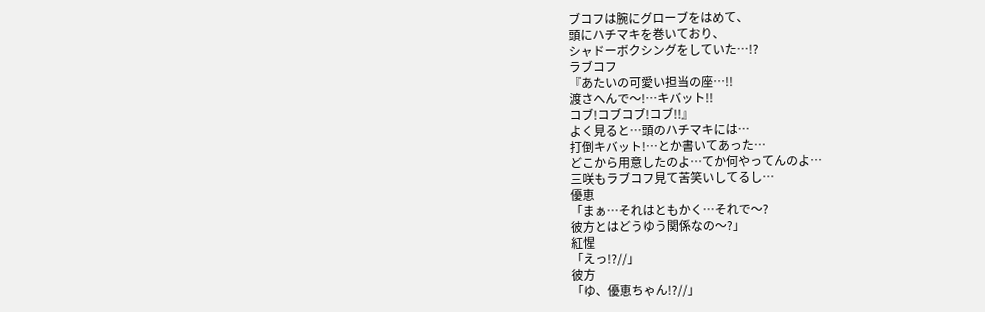ブコフは腕にグローブをはめて、
頭にハチマキを巻いており、
シャドーボクシングをしていた…!?
ラブコフ
『あたいの可愛い担当の座…!!
渡さへんで〜!…キバット!!
コブ!コブコブ!コブ!!』
よく見ると…頭のハチマキには…
打倒キバット!…とか書いてあった…
どこから用意したのよ…てか何やってんのよ…
三咲もラブコフ見て苦笑いしてるし…
優恵
「まぁ…それはともかく…それで〜?
彼方とはどうゆう関係なの〜?」
紅惺
「えっ!?//」
彼方
「ゆ、優恵ちゃん!?//」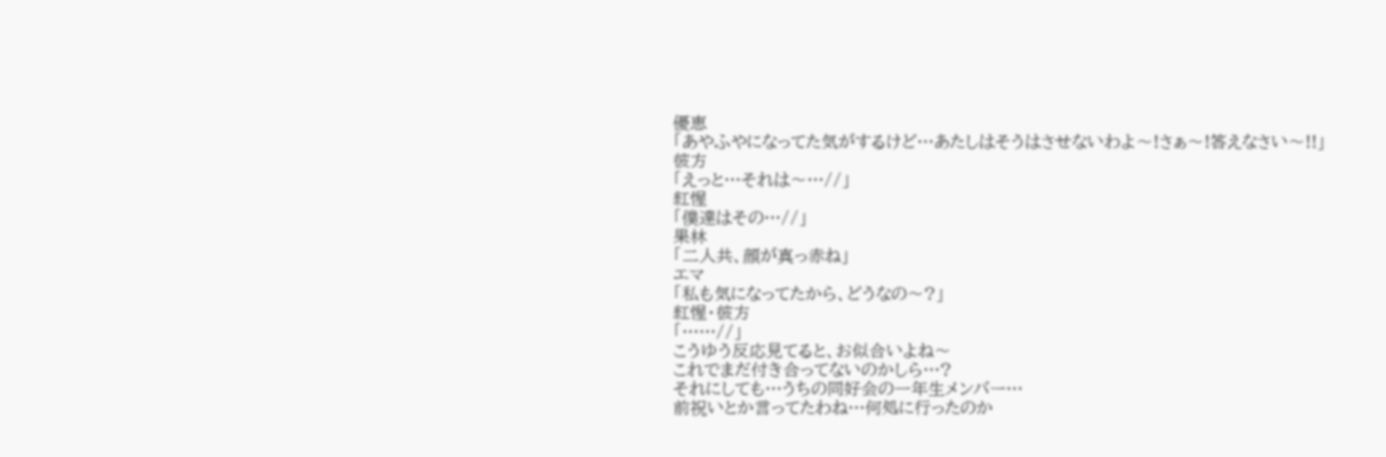優恵
「あやふやになってた気がするけど…あたしはそうはさせないわよ〜!さぁ〜!答えなさい〜!!」
彼方
「えっと…それは〜…//」
紅惺
「僕達はその…//」
果林
「二人共、顔が真っ赤ね」
エマ
「私も気になってたから、どうなの〜?」
紅惺・彼方
「……//」
こうゆう反応見てると、お似合いよね〜
これでまだ付き合ってないのかしら…?
それにしても…うちの同好会の一年生メンバー…
前祝いとか言ってたわね…何処に行ったのか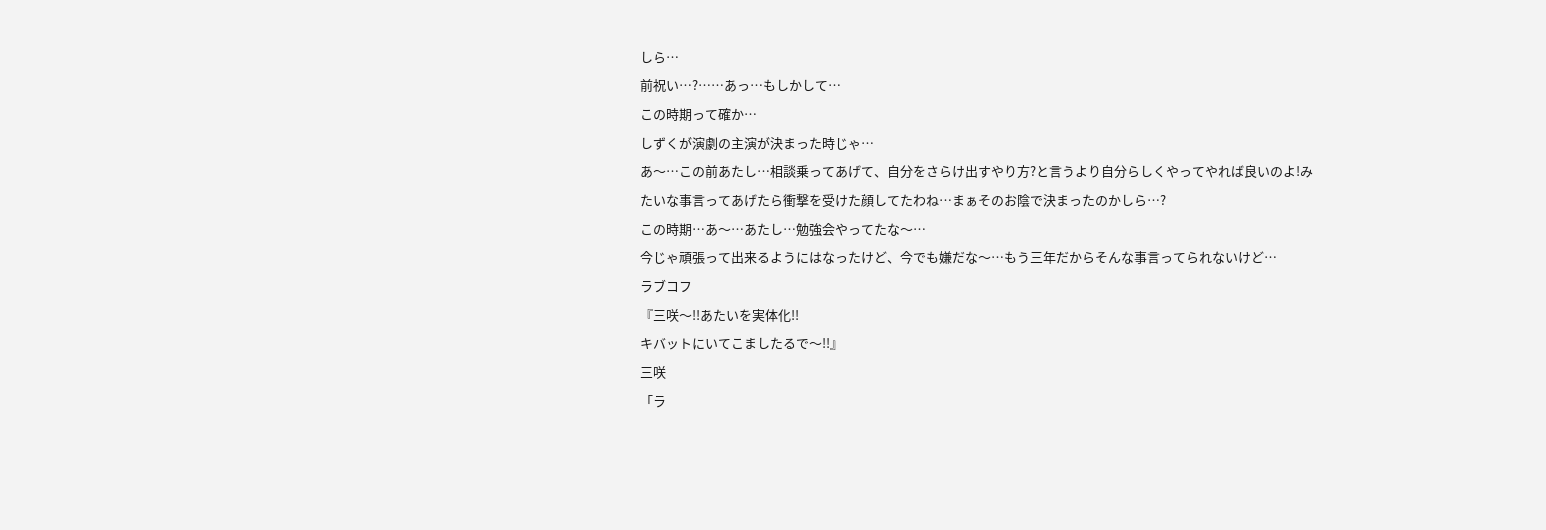しら…
前祝い…?……あっ…もしかして…
この時期って確か…
しずくが演劇の主演が決まった時じゃ…
あ〜…この前あたし…相談乗ってあげて、自分をさらけ出すやり方?と言うより自分らしくやってやれば良いのよ!みたいな事言ってあげたら衝撃を受けた顔してたわね…まぁそのお陰で決まったのかしら…?
この時期…あ〜…あたし…勉強会やってたな〜…
今じゃ頑張って出来るようにはなったけど、今でも嫌だな〜…もう三年だからそんな事言ってられないけど…
ラブコフ
『三咲〜!!あたいを実体化!!
キバットにいてこましたるで〜!!』
三咲
「ラ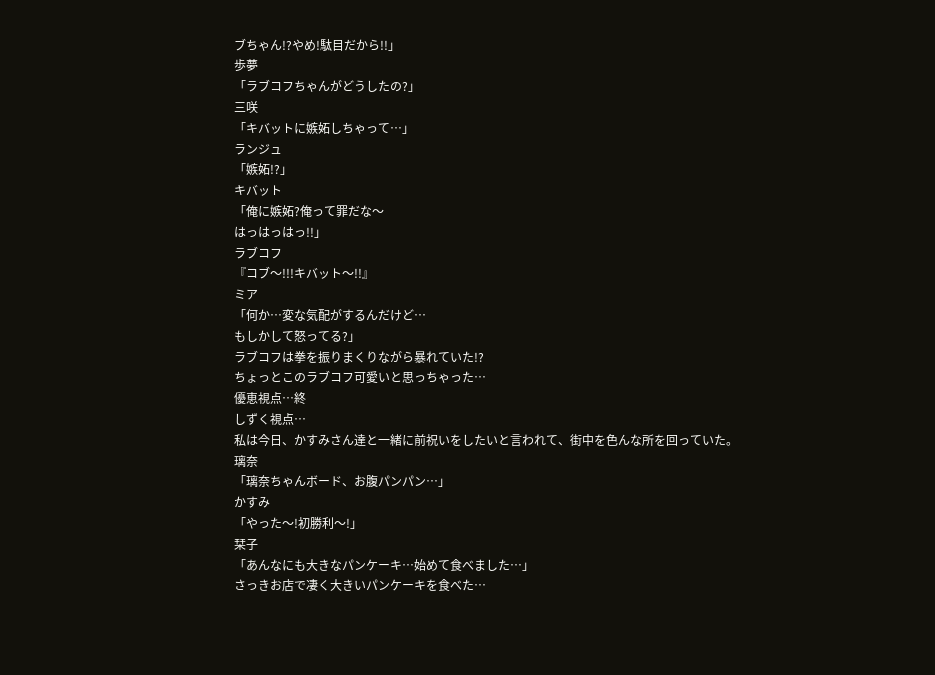ブちゃん!?やめ!駄目だから!!」
歩夢
「ラブコフちゃんがどうしたの?」
三咲
「キバットに嫉妬しちゃって…」
ランジュ
「嫉妬!?」
キバット
「俺に嫉妬?俺って罪だな〜
はっはっはっ!!」
ラブコフ
『コブ〜!!!キバット〜!!』
ミア
「何か…変な気配がするんだけど…
もしかして怒ってる?」
ラブコフは拳を振りまくりながら暴れていた!?
ちょっとこのラブコフ可愛いと思っちゃった…
優恵視点…終
しずく視点…
私は今日、かすみさん達と一緒に前祝いをしたいと言われて、街中を色んな所を回っていた。
璃奈
「璃奈ちゃんボード、お腹パンパン…」
かすみ
「やった〜!初勝利〜!」
栞子
「あんなにも大きなパンケーキ…始めて食べました…」
さっきお店で凄く大きいパンケーキを食べた…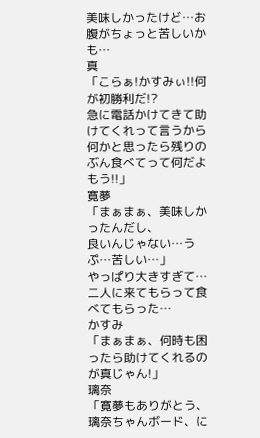美味しかったけど…お腹がちょっと苦しいかも…
真
「こらぁ!かすみぃ!!何が初勝利だ!?
急に電話かけてきて助けてくれって言うから何かと思ったら残りのぶん食べてって何だよもう!!」
寛夢
「まぁまぁ、美味しかったんだし、
良いんじゃない…うぷ…苦しい…」
やっぱり大きすぎて…
二人に来てもらって食べてもらった…
かすみ
「まぁまぁ、何時も困ったら助けてくれるのが真じゃん!」
璃奈
「寛夢もありがとう、璃奈ちゃんボード、に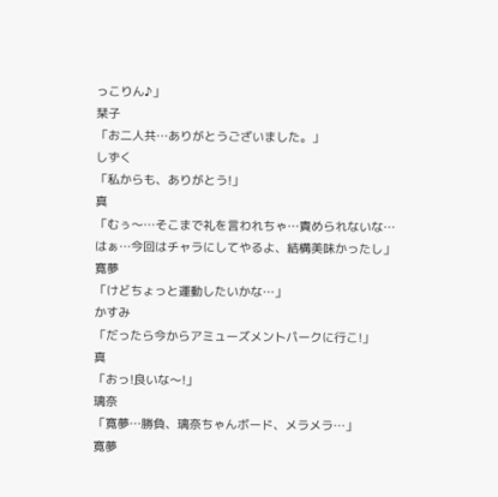っこりん♪」
栞子
「お二人共…ありがとうございました。」
しずく
「私からも、ありがとう!」
真
「むぅ〜…そこまで礼を言われちゃ…責められないな…
はぁ…今回はチャラにしてやるよ、結構美味かったし」
寛夢
「けどちょっと運動したいかな…」
かすみ
「だったら今からアミューズメントパークに行こ!」
真
「おっ!良いな〜!」
璃奈
「寛夢…勝負、璃奈ちゃんボード、メラメラ…」
寛夢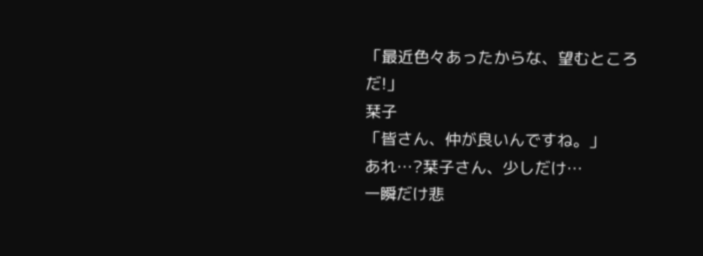「最近色々あったからな、望むところだ!」
栞子
「皆さん、仲が良いんですね。」
あれ…?栞子さん、少しだけ…
一瞬だけ悲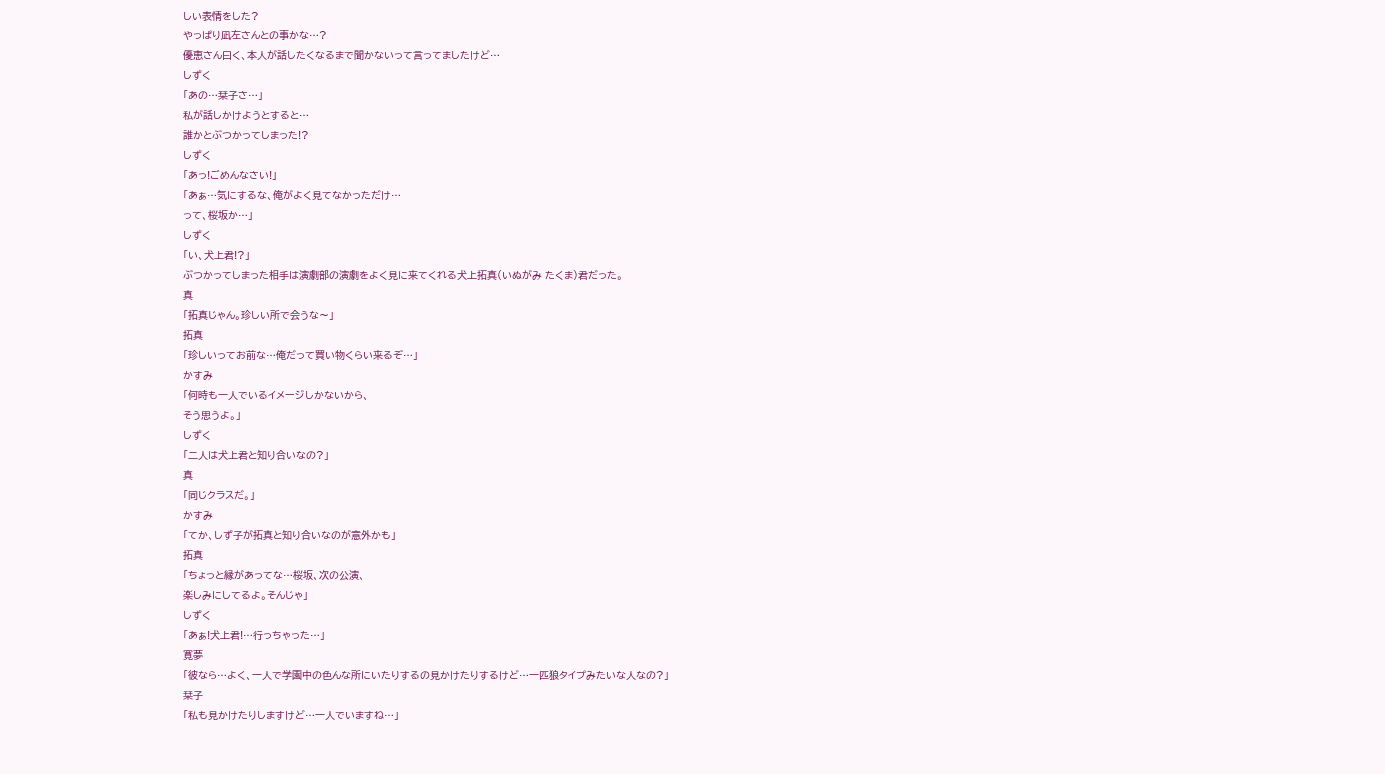しい表情をした?
やっぱり凪左さんとの事かな…?
優恵さん曰く、本人が話したくなるまで聞かないって言ってましたけど…
しずく
「あの…栞子さ…」
私が話しかけようとすると…
誰かとぶつかってしまった!?
しずく
「あっ!ごめんなさい!」
「あぁ…気にするな、俺がよく見てなかっただけ…
って、桜坂か…」
しずく
「い、犬上君!?」
ぶつかってしまった相手は演劇部の演劇をよく見に来てくれる犬上拓真(いぬがみ たくま)君だった。
真
「拓真じゃん。珍しい所で会うな〜」
拓真
「珍しいってお前な…俺だって買い物くらい来るぞ…」
かすみ
「何時も一人でいるイメージしかないから、
そう思うよ。」
しずく
「二人は犬上君と知り合いなの?」
真
「同じクラスだ。」
かすみ
「てか、しず子が拓真と知り合いなのが意外かも」
拓真
「ちょっと縁があってな…桜坂、次の公演、
楽しみにしてるよ。そんじゃ」
しずく
「あぁ!犬上君!…行っちゃった…」
寛夢
「彼なら…よく、一人で学園中の色んな所にいたりするの見かけたりするけど…一匹狼タイプみたいな人なの?」
栞子
「私も見かけたりしますけど…一人でいますね…」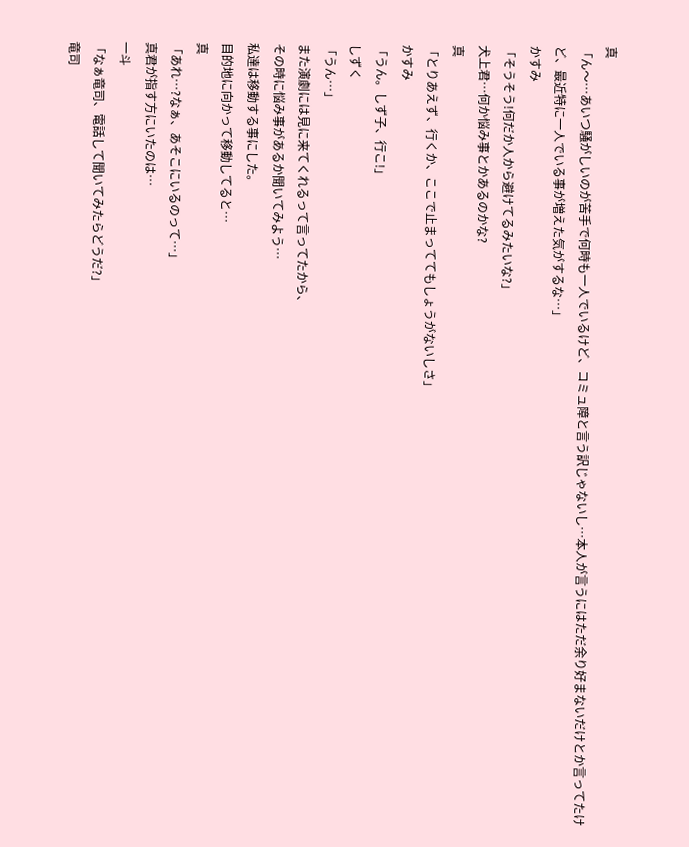真
「ん〜…あいつ騒がしいのが苦手で何時も一人でいるけど、コミュ障と言う訳じゃないし…本人が言うにはただ余り好まないだけとか言ってたけど、最近特に一人でいる事が増えた気がするな…」
かすみ
「そうそう!何だか人から避けてるみたいな?」
犬上君…何か悩み事とかあるのかな?
真
「とりあえず、行くか、ここで止まっててもしょうがないしさ」
かすみ
「うん。しず子、行こ!」
しずく
「うん…」
また演劇には見に来てくれるって言ってたから、
その時に悩み事があるか聞いてみよう…
私達は移動する事にした。
目的地に向かって移動してると…
真
「あれ…?なぁ、あそこにいるのって…」
真君が指す方にいたのは…
一斗
「なぁ竜司、電話して聞いてみたらどうだ?」
竜司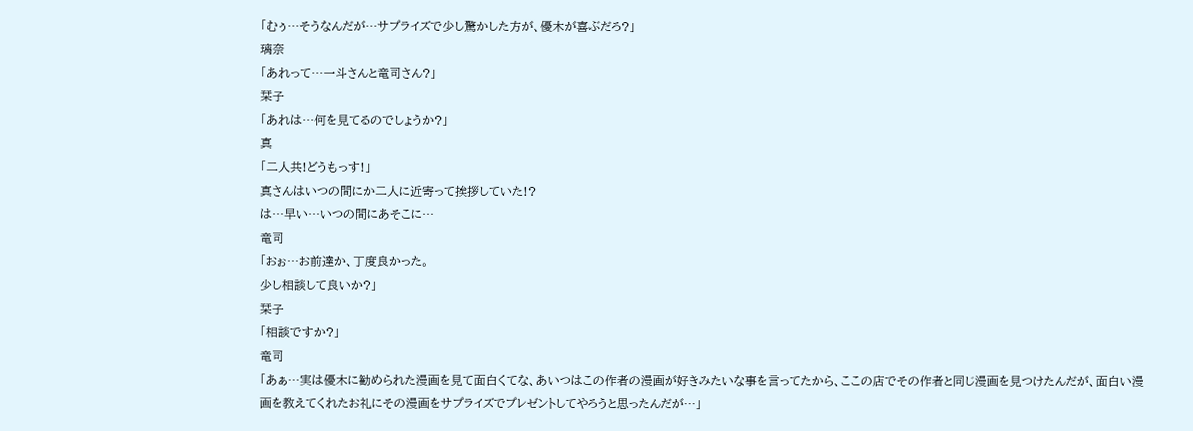「むぅ…そうなんだが…サプライズで少し驚かした方が、優木が喜ぶだろ?」
璃奈
「あれって…一斗さんと竜司さん?」
栞子
「あれは…何を見てるのでしょうか?」
真
「二人共!どうもっす!」
真さんはいつの間にか二人に近寄って挨拶していた!?
は…早い…いつの間にあそこに…
竜司
「おぉ…お前達か、丁度良かった。
少し相談して良いか?」
栞子
「相談ですか?」
竜司
「あぁ…実は優木に勧められた漫画を見て面白くてな、あいつはこの作者の漫画が好きみたいな事を言ってたから、ここの店でその作者と同じ漫画を見つけたんだが、面白い漫画を教えてくれたお礼にその漫画をサプライズでプレゼントしてやろうと思ったんだが…」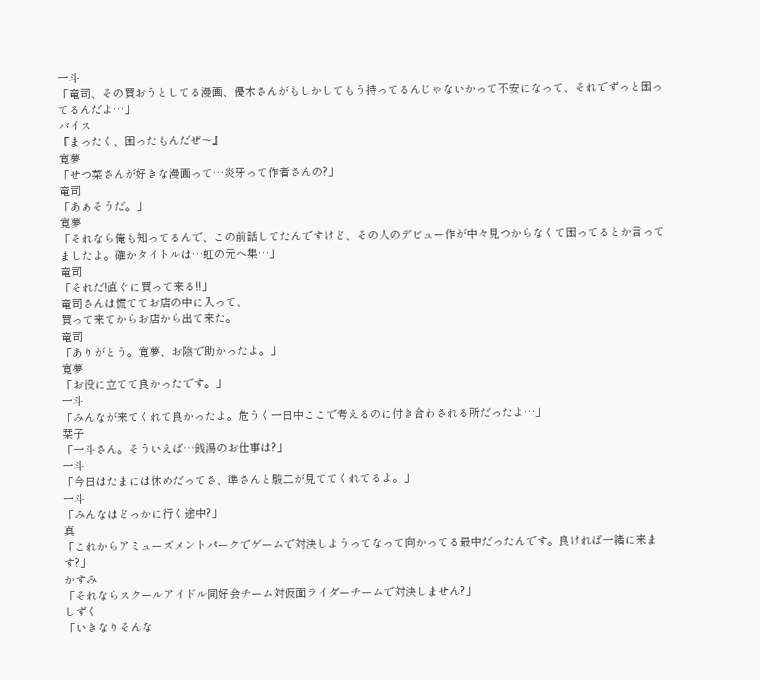一斗
「竜司、その買おうとしてる漫画、優木さんがもしかしてもう持ってるんじゃないかって不安になって、それでずっと困ってるんだよ…」
バイス
『まったく、困ったもんだぜ〜』
寛夢
「せつ菜さんが好きな漫画って…炎牙って作者さんの?」
竜司
「あぁそうだ。」
寛夢
「それなら俺も知ってるんで、この前話してたんですけど、その人のデビュー作が中々見つからなくて困ってるとか言ってましたよ。確かタイトルは…虹の元へ集…」
竜司
「それだ!直ぐに買って来る!!」
竜司さんは慌ててお店の中に入って、
買って来てからお店から出て来た。
竜司
「ありがとう。寛夢、お陰で助かったよ。」
寛夢
「お役に立てて良かったです。」
一斗
「みんなが来てくれて良かったよ。危うく一日中ここで考えるのに付き合わされる所だったよ…」
栞子
「一斗さん。そういえば…銭湯のお仕事は?」
一斗
「今日はたまには休めだってさ、準さんと駿二が見ててくれてるよ。」
一斗
「みんなはどっかに行く途中?」
真
「これからアミューズメントパークでゲームで対決しようってなって向かってる最中だったんです。良ければ一緒に来ます?」
かすみ
「それならスクールアイドル同好会チーム対仮面ライダーチームで対決しません?」
しずく
「いきなりそんな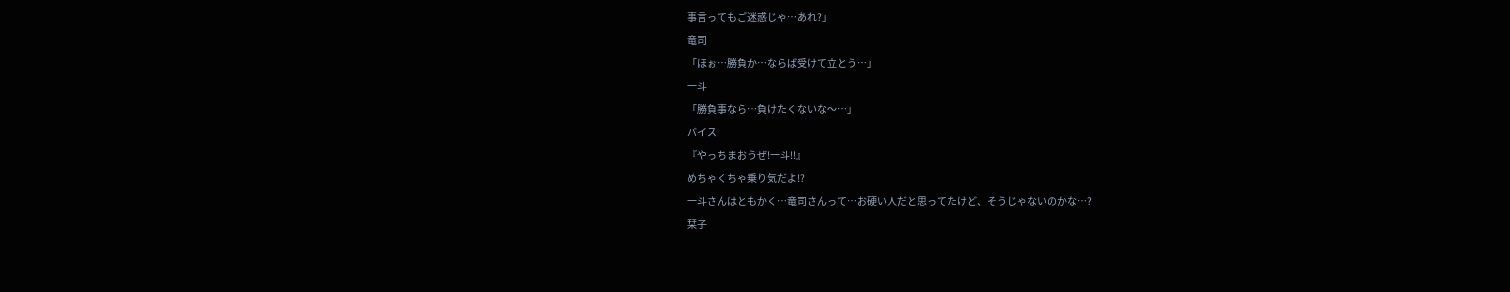事言ってもご迷惑じゃ…あれ?」
竜司
「ほぉ…勝負か…ならば受けて立とう…」
一斗
「勝負事なら…負けたくないな〜…」
バイス
『やっちまおうぜ!一斗!!』
めちゃくちゃ乗り気だよ!?
一斗さんはともかく…竜司さんって…お硬い人だと思ってたけど、そうじゃないのかな…?
栞子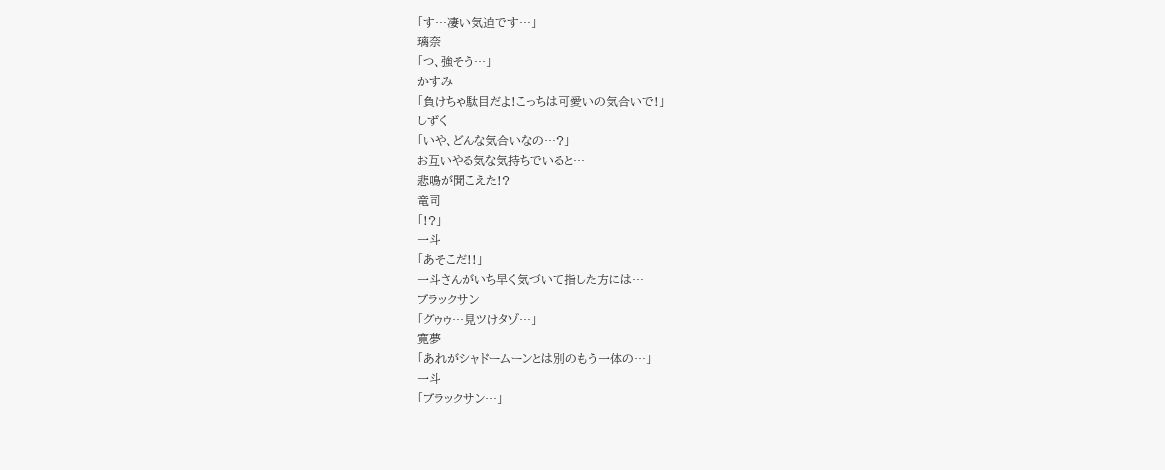「す…凄い気迫です…」
璃奈
「つ、強そう…」
かすみ
「負けちゃ駄目だよ!こっちは可愛いの気合いで!」
しずく
「いや、どんな気合いなの…?」
お互いやる気な気持ちでいると…
悲鳴が聞こえた!?
竜司
「!?」
一斗
「あそこだ!!」
一斗さんがいち早く気づいて指した方には…
ブラックサン
「グゥゥ…見ツけタゾ…」
寛夢
「あれがシャドームーンとは別のもう一体の…」
一斗
「ブラックサン…」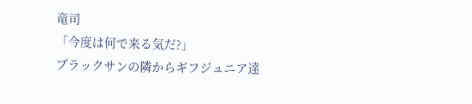竜司
「今度は何で来る気だ?」
ブラックサンの隣からギフジュニア達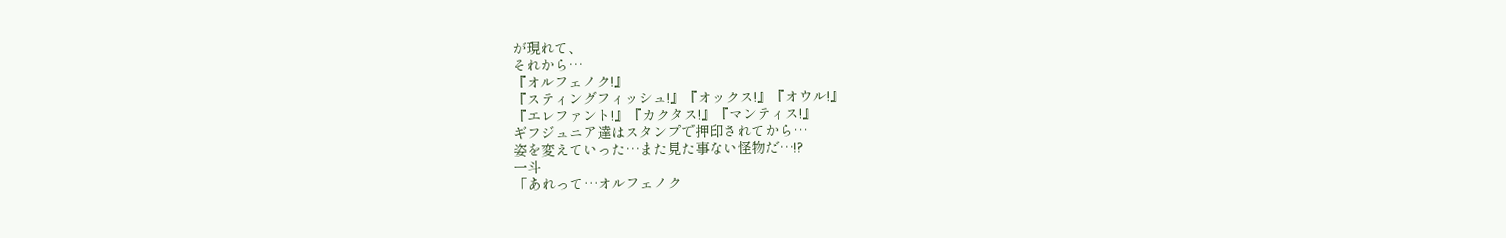が現れて、
それから…
『オルフェノク!』
『スティングフィッシュ!』『オックス!』『オウル!』
『エレファント!』『カクタス!』『マンティス!』
ギフジュニア達はスタンプで押印されてから…
姿を変えていった…また見た事ない怪物だ…!?
一斗
「あれって…オルフェノク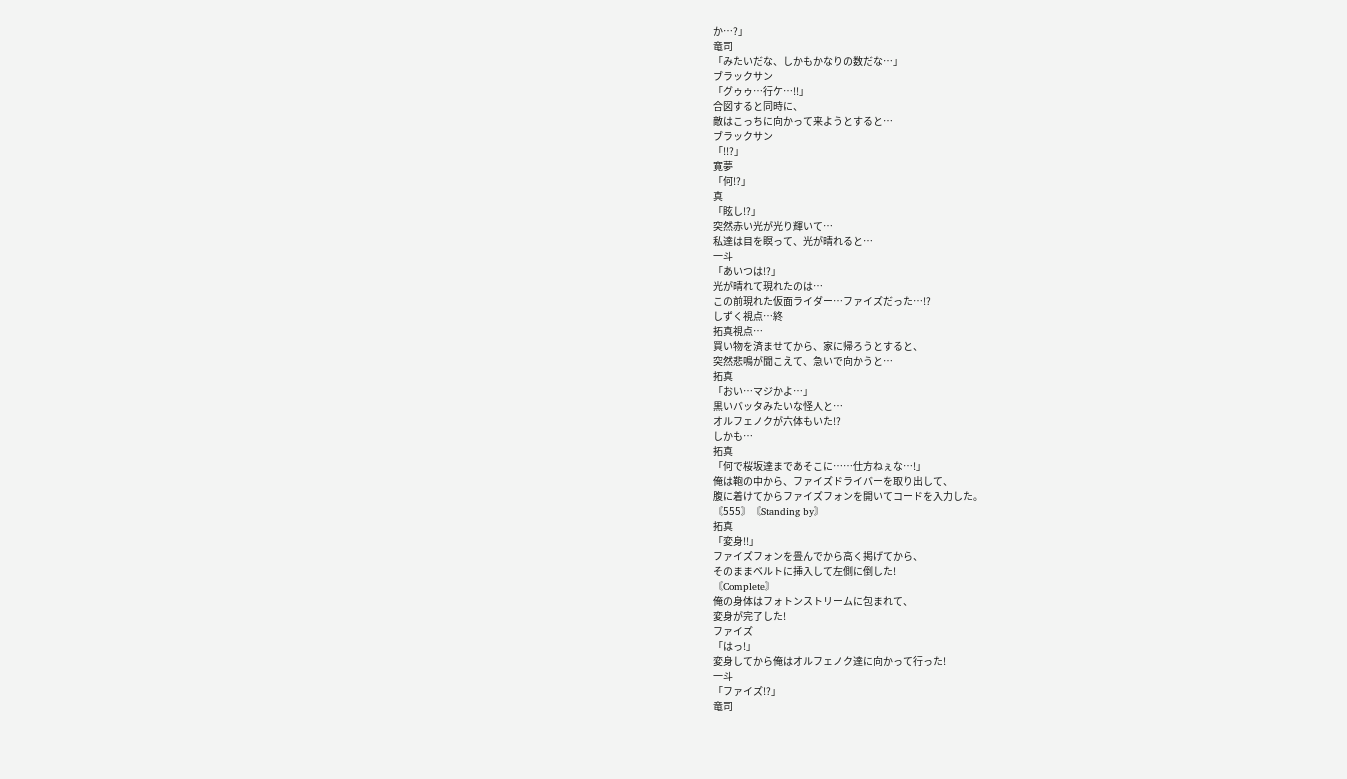か…?」
竜司
「みたいだな、しかもかなりの数だな…」
ブラックサン
「グゥゥ…行ケ…!!」
合図すると同時に、
敵はこっちに向かって来ようとすると…
ブラックサン
「!!?」
寛夢
「何!?」
真
「眩し!?」
突然赤い光が光り輝いて…
私達は目を瞑って、光が晴れると…
一斗
「あいつは!?」
光が晴れて現れたのは…
この前現れた仮面ライダー…ファイズだった…!?
しずく視点…終
拓真視点…
買い物を済ませてから、家に帰ろうとすると、
突然悲鳴が聞こえて、急いで向かうと…
拓真
「おい…マジかよ…」
黒いバッタみたいな怪人と…
オルフェノクが六体もいた!?
しかも…
拓真
「何で桜坂達まであそこに……仕方ねぇな…!」
俺は鞄の中から、ファイズドライバーを取り出して、
腹に着けてからファイズフォンを開いてコードを入力した。
〘555〙〘Standing by〙
拓真
「変身!!」
ファイズフォンを畳んでから高く掲げてから、
そのままベルトに挿入して左側に倒した!
〘Complete〙
俺の身体はフォトンストリームに包まれて、
変身が完了した!
ファイズ
「はっ!」
変身してから俺はオルフェノク達に向かって行った!
一斗
「ファイズ!?」
竜司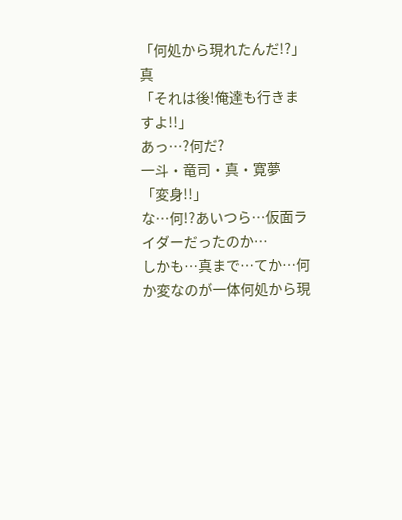「何処から現れたんだ!?」
真
「それは後!俺達も行きますよ!!」
あっ…?何だ?
一斗・竜司・真・寛夢
「変身!!」
な…何!?あいつら…仮面ライダーだったのか…
しかも…真まで…てか…何か変なのが一体何処から現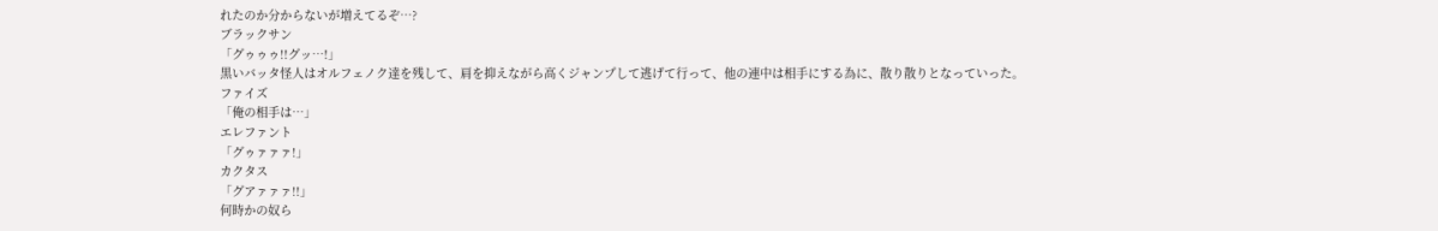れたのか分からないが増えてるぞ…?
ブラックサン
「グゥゥゥ!!グッ…!」
黒いバッタ怪人はオルフェノク達を残して、肩を抑えながら高くジャンプして逃げて行って、他の連中は相手にする為に、散り散りとなっていった。
ファイズ
「俺の相手は…」
エレファント
「グゥァァァ!」
カクタス
「グアァァァ!!」
何時かの奴ら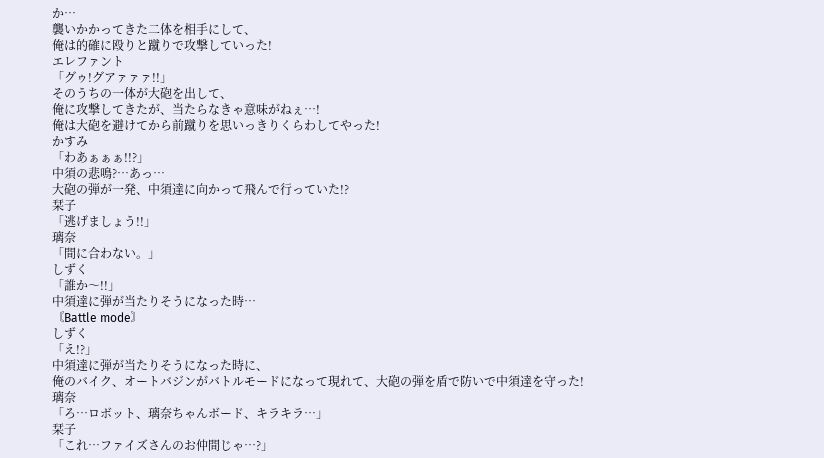か…
襲いかかってきた二体を相手にして、
俺は的確に殴りと蹴りで攻撃していった!
エレファント
「グゥ!グアァァァ!!」
そのうちの一体が大砲を出して、
俺に攻撃してきたが、当たらなきゃ意味がねぇ…!
俺は大砲を避けてから前蹴りを思いっきりくらわしてやった!
かすみ
「わあぁぁぁ!!?」
中須の悲鳴?…あっ…
大砲の弾が一発、中須達に向かって飛んで行っていた!?
栞子
「逃げましょう!!」
璃奈
「間に合わない。」
しずく
「誰か〜!!」
中須達に弾が当たりそうになった時…
〘Battle mode〙
しずく
「え!?」
中須達に弾が当たりそうになった時に、
俺のバイク、オートバジンがバトルモードになって現れて、大砲の弾を盾で防いで中須達を守った!
璃奈
「ろ…ロボット、璃奈ちゃんボード、キラキラ…」
栞子
「これ…ファイズさんのお仲間じゃ…?」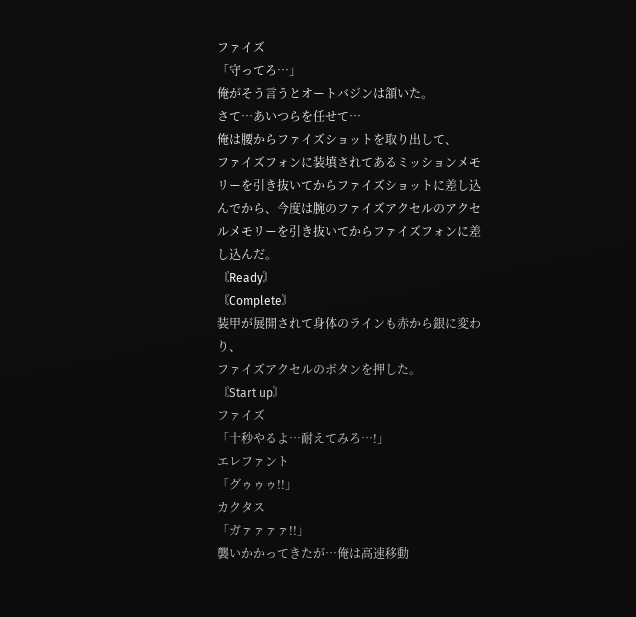ファイズ
「守ってろ…」
俺がそう言うとオートバジンは頷いた。
さて…あいつらを任せて…
俺は腰からファイズショットを取り出して、
ファイズフォンに装填されてあるミッションメモリーを引き抜いてからファイズショットに差し込んでから、今度は腕のファイズアクセルのアクセルメモリーを引き抜いてからファイズフォンに差し込んだ。
〘Ready〙
〘Complete〙
装甲が展開されて身体のラインも赤から銀に変わり、
ファイズアクセルのボタンを押した。
〘Start up〙
ファイズ
「十秒やるよ…耐えてみろ…!」
エレファント
「グゥゥゥ!!」
カクタス
「ガァァァァ!!」
襲いかかってきたが…俺は高速移動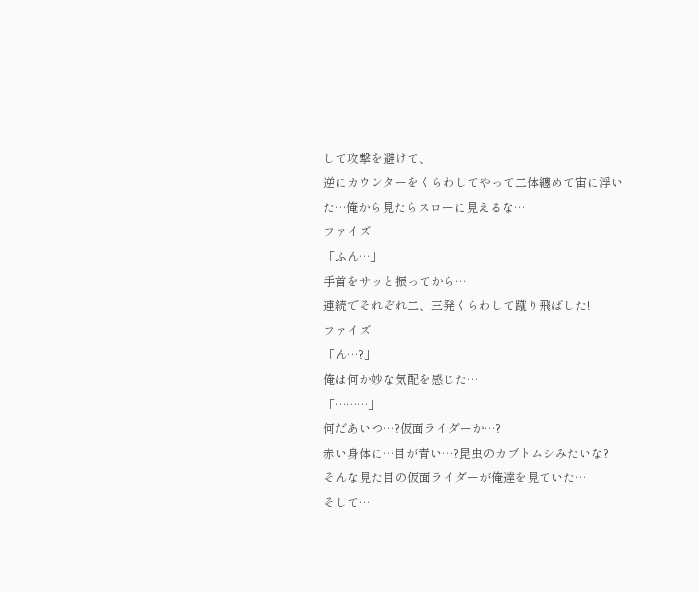して攻撃を避けて、
逆にカウンターをくらわしてやって二体纏めて宙に浮いた…俺から見たらスローに見えるな…
ファイズ
「ふん…」
手首をサッと振ってから…
連続でそれぞれ二、三発くらわして蹴り飛ばした!
ファイズ
「ん…?」
俺は何か妙な気配を感じた…
「………」
何だあいつ…?仮面ライダーか…?
赤い身体に…目が青い…?昆虫のカブトムシみたいな?
そんな見た目の仮面ライダーが俺達を見ていた…
そして…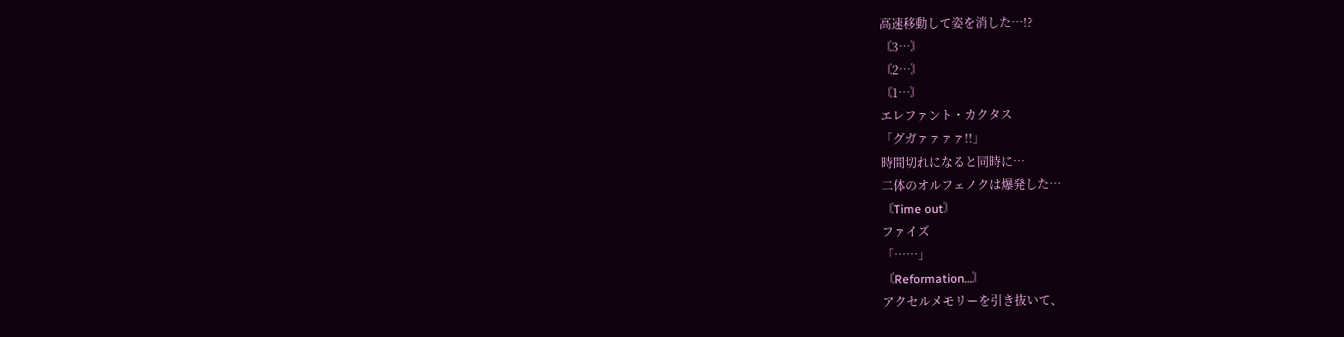高速移動して姿を消した…!?
〘3…〙
〘2…〙
〘1…〙
エレファント・カクタス
「グガァァァァ!!」
時間切れになると同時に…
二体のオルフェノクは爆発した…
〘Time out〙
ファイズ
「……」
〘Reformation…〙
アクセルメモリーを引き抜いて、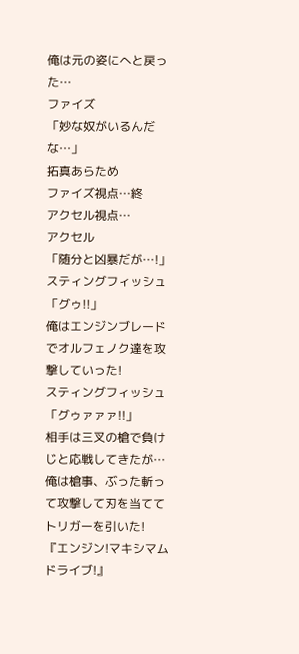俺は元の姿にへと戻った…
ファイズ
「妙な奴がいるんだな…」
拓真あらため
ファイズ視点…終
アクセル視点…
アクセル
「随分と凶暴だが…!」
スティングフィッシュ
「グゥ!!」
俺はエンジンブレードでオルフェノク達を攻撃していった!
スティングフィッシュ
「グゥァァァ!!」
相手は三叉の槍で負けじと応戦してきたが…
俺は槍事、ぶった斬って攻撃して刃を当ててトリガーを引いた!
『エンジン!マキシマムドライブ!』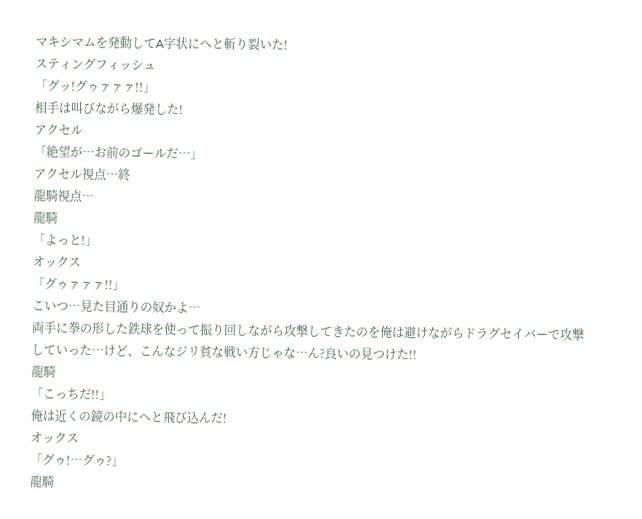マキシマムを発動してA字状にへと斬り裂いた!
スティングフィッシュ
「グッ!グゥァァァ!!」
相手は叫びながら爆発した!
アクセル
「絶望が…お前のゴールだ…」
アクセル視点…終
龍騎視点…
龍騎
「よっと!」
オックス
「グゥァァァ!!」
こいつ…見た目通りの奴かよ…
両手に拳の形した鉄球を使って振り回しながら攻撃してきたのを俺は避けながらドラグセイバーで攻撃していった…けど、こんなジリ貧な戦い方じゃな…ん?良いの見つけた!!
龍騎
「こっちだ!!」
俺は近くの鏡の中にへと飛び込んだ!
オックス
「グゥ!…グゥ?」
龍騎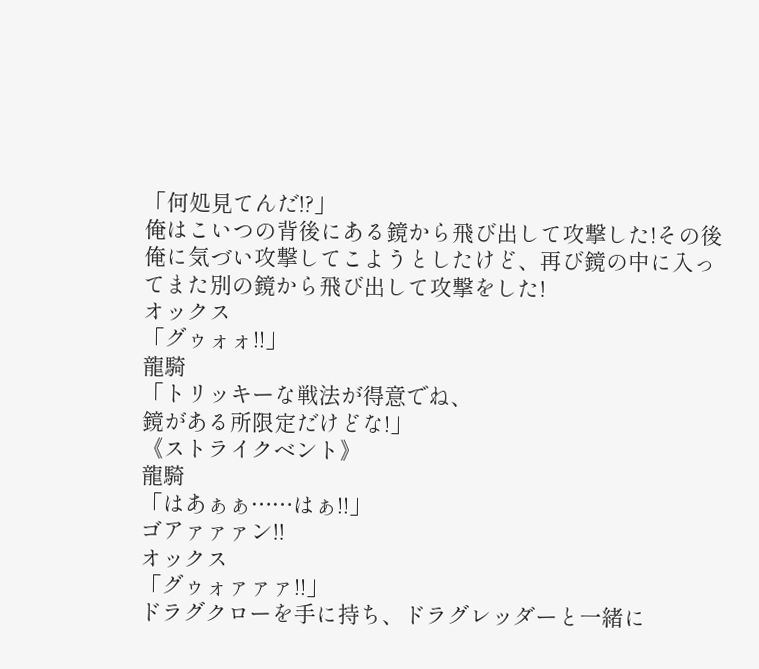「何処見てんだ!?」
俺はこいつの背後にある鏡から飛び出して攻撃した!その後俺に気づい攻撃してこようとしたけど、再び鏡の中に入ってまた別の鏡から飛び出して攻撃をした!
オックス
「グゥォォ!!」
龍騎
「トリッキーな戦法が得意でね、
鏡がある所限定だけどな!」
《ストライクベント》
龍騎
「はあぁぁ……はぁ!!」
ゴアァァァン!!
オックス
「グゥォァァァ!!」
ドラグクローを手に持ち、ドラグレッダーと一緒に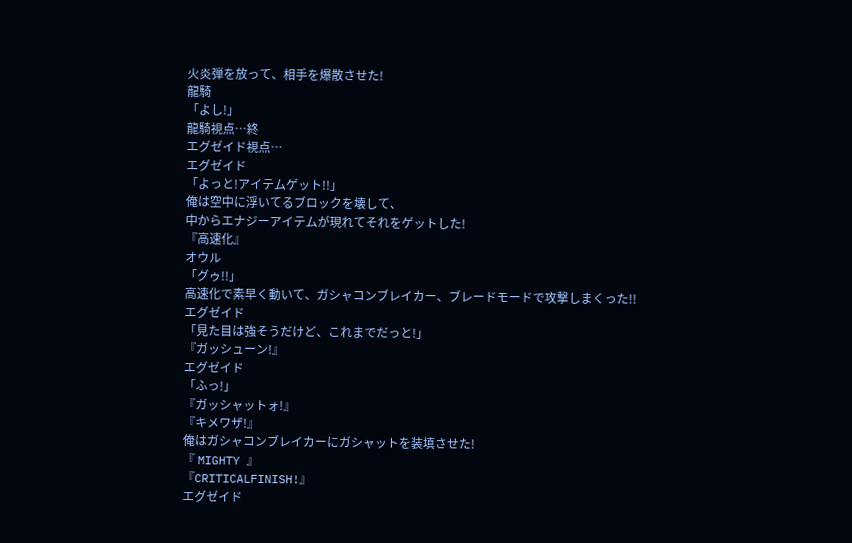火炎弾を放って、相手を爆散させた!
龍騎
「よし!」
龍騎視点…終
エグゼイド視点…
エグゼイド
「よっと!アイテムゲット!!」
俺は空中に浮いてるブロックを壊して、
中からエナジーアイテムが現れてそれをゲットした!
『高速化』
オウル
「グゥ!!」
高速化で素早く動いて、ガシャコンブレイカー、ブレードモードで攻撃しまくった!!
エグゼイド
「見た目は強そうだけど、これまでだっと!」
『ガッシューン!』
エグゼイド
「ふっ!」
『ガッシャットォ!』
『キメワザ!』
俺はガシャコンブレイカーにガシャットを装填させた!
『 MIGHTY 』
『CRITICALFINISH!』
エグゼイド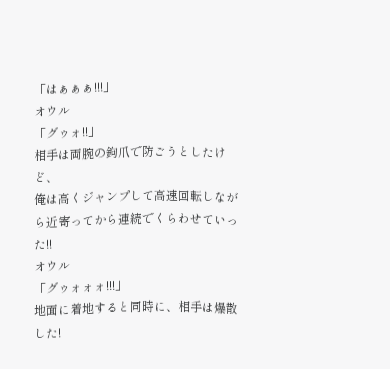「はぁぁぁ!!!」
オウル
「グゥォ!!」
相手は両腕の鉤爪で防ごうとしたけど、
俺は高くジャンプして高速回転しながら近寄ってから連続でくらわせていった!!
オウル
「グゥォォォ!!!」
地面に着地すると同時に、相手は爆散した!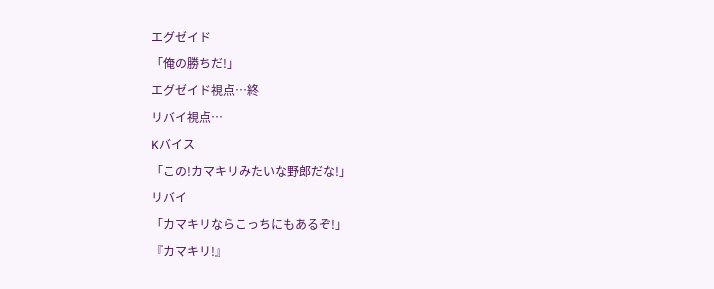エグゼイド
「俺の勝ちだ!」
エグゼイド視点…終
リバイ視点…
Kバイス
「この!カマキリみたいな野郎だな!」
リバイ
「カマキリならこっちにもあるぞ!」
『カマキリ!』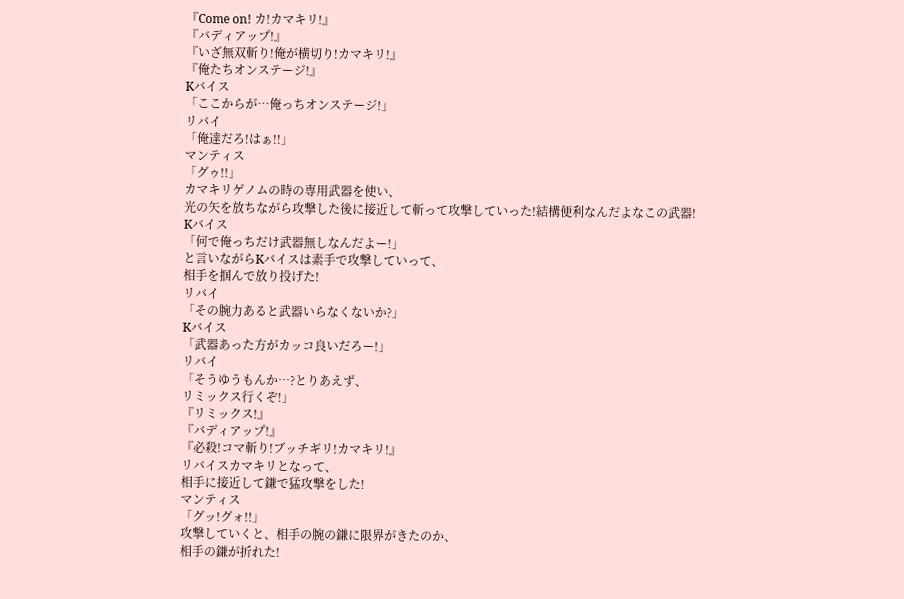『Come on! カ!カマキリ!』
『バディアップ!』
『いざ無双斬り!俺が横切り!カマキリ!』
『俺たちオンステージ!』
Kバイス
「ここからが…俺っちオンステージ!」
リバイ
「俺達だろ!はぁ!!」
マンティス
「グゥ!!」
カマキリゲノムの時の専用武器を使い、
光の矢を放ちながら攻撃した後に接近して斬って攻撃していった!結構便利なんだよなこの武器!
Kバイス
「何で俺っちだけ武器無しなんだよー!」
と言いながらKバイスは素手で攻撃していって、
相手を掴んで放り投げた!
リバイ
「その腕力あると武器いらなくないか?」
Kバイス
「武器あった方がカッコ良いだろー!」
リバイ
「そうゆうもんか…?とりあえず、
リミックス行くぞ!」
『リミックス!』
『バディアップ!』
『必殺!コマ斬り!ブッチギリ!カマキリ!』
リバイスカマキリとなって、
相手に接近して鎌で猛攻撃をした!
マンティス
「グッ!グォ!!」
攻撃していくと、相手の腕の鎌に限界がきたのか、
相手の鎌が折れた!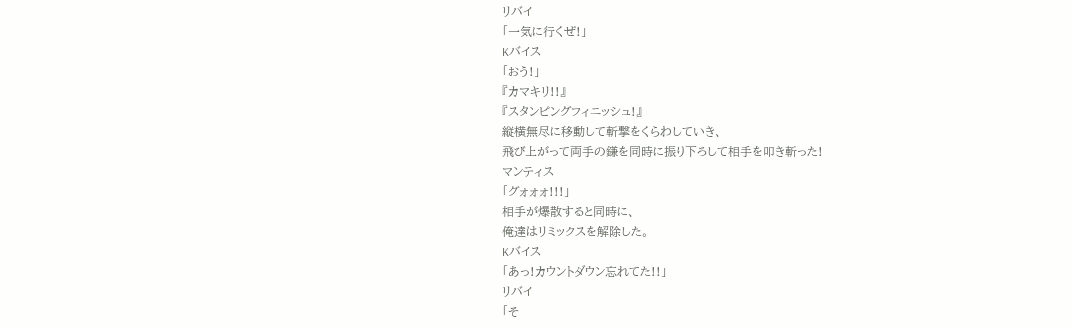リバイ
「一気に行くぜ!」
Kバイス
「おう!」
『カマキリ!!』
『スタンピングフィニッシュ!』
縦横無尽に移動して斬撃をくらわしていき、
飛び上がって両手の鎌を同時に振り下ろして相手を叩き斬った!
マンティス
「グォォォ!!!」
相手が爆散すると同時に、
俺達はリミックスを解除した。
Kバイス
「あっ!カウントダウン忘れてた!!」
リバイ
「そ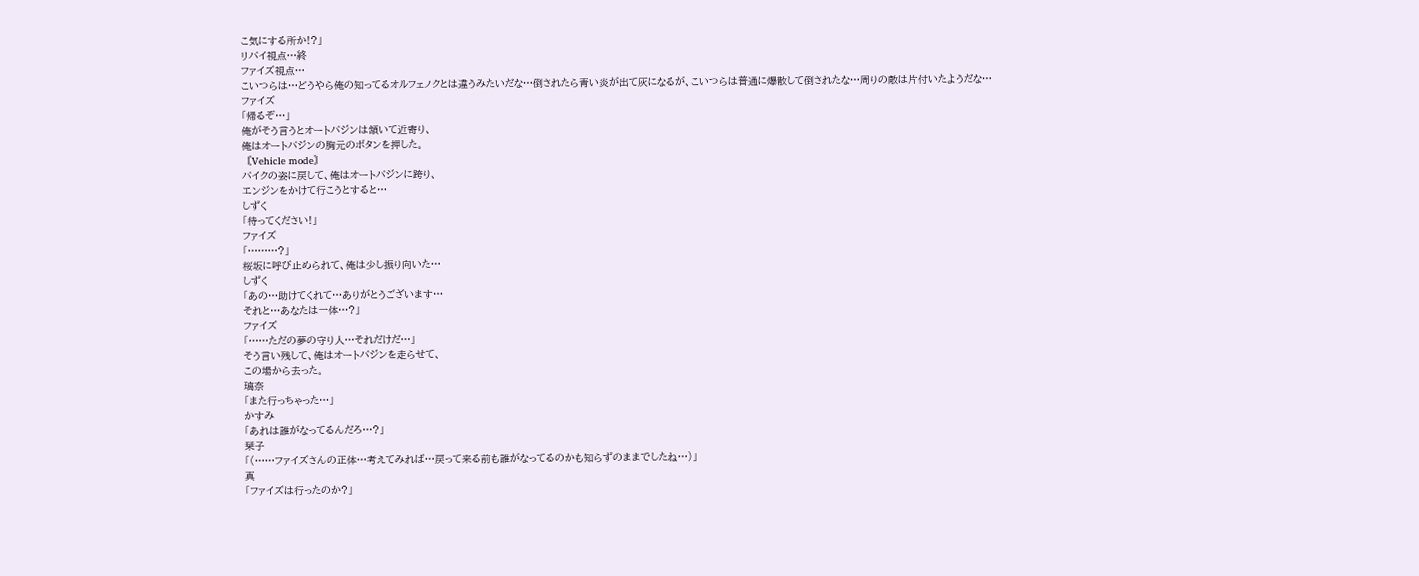こ気にする所か!?」
リバイ視点…終
ファイズ視点…
こいつらは…どうやら俺の知ってるオルフェノクとは違うみたいだな…倒されたら青い炎が出て灰になるが、こいつらは普通に爆散して倒されたな…周りの敵は片付いたようだな…
ファイズ
「帰るぞ…」
俺がそう言うとオートバジンは頷いて近寄り、
俺はオートバジンの胸元のボタンを押した。
〘Vehicle mode〙
バイクの姿に戻して、俺はオートバジンに跨り、
エンジンをかけて行こうとすると…
しずく
「待ってください!」
ファイズ
「………?」
桜坂に呼び止められて、俺は少し振り向いた…
しずく
「あの…助けてくれて…ありがとうございます…
それと…あなたは一体…?」
ファイズ
「……ただの夢の守り人…それだけだ…」
そう言い残して、俺はオートバジンを走らせて、
この場から去った。
璃奈
「また行っちゃった…」
かすみ
「あれは誰がなってるんだろ…?」
栞子
「(……ファイズさんの正体…考えてみれば…戻って来る前も誰がなってるのかも知らずのままでしたね…)」
真
「ファイズは行ったのか?」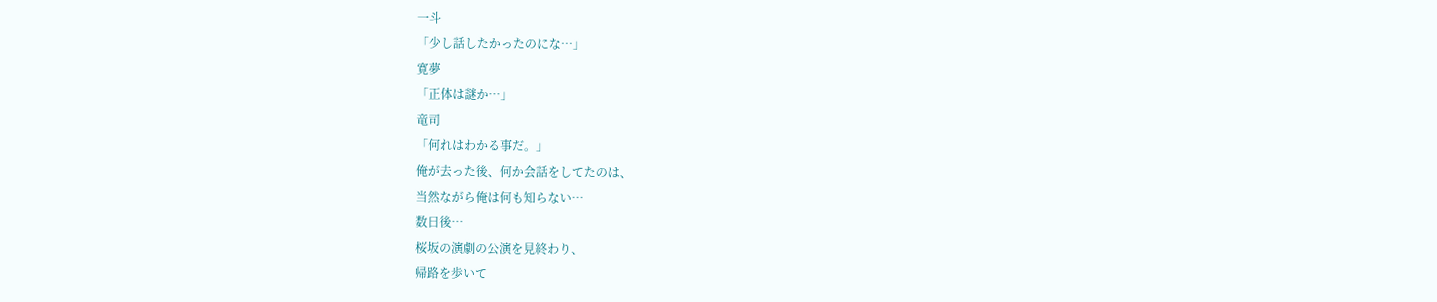一斗
「少し話したかったのにな…」
寛夢
「正体は謎か…」
竜司
「何れはわかる事だ。」
俺が去った後、何か会話をしてたのは、
当然ながら俺は何も知らない…
数日後…
桜坂の演劇の公演を見終わり、
帰路を歩いて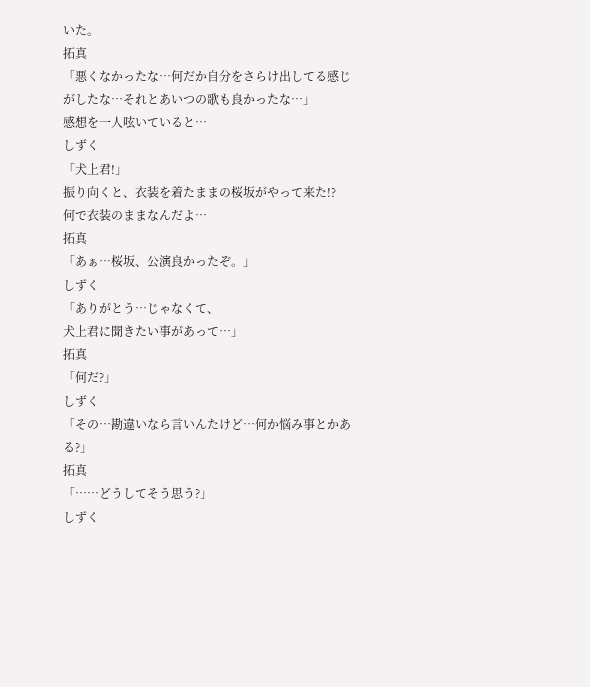いた。
拓真
「悪くなかったな…何だか自分をさらけ出してる感じがしたな…それとあいつの歌も良かったな…」
感想を一人呟いていると…
しずく
「犬上君!」
振り向くと、衣装を着たままの桜坂がやって来た!?
何で衣装のままなんだよ…
拓真
「あぁ…桜坂、公演良かったぞ。」
しずく
「ありがとう…じゃなくて、
犬上君に聞きたい事があって…」
拓真
「何だ?」
しずく
「その…勘違いなら言いんたけど…何か悩み事とかある?」
拓真
「……どうしてそう思う?」
しずく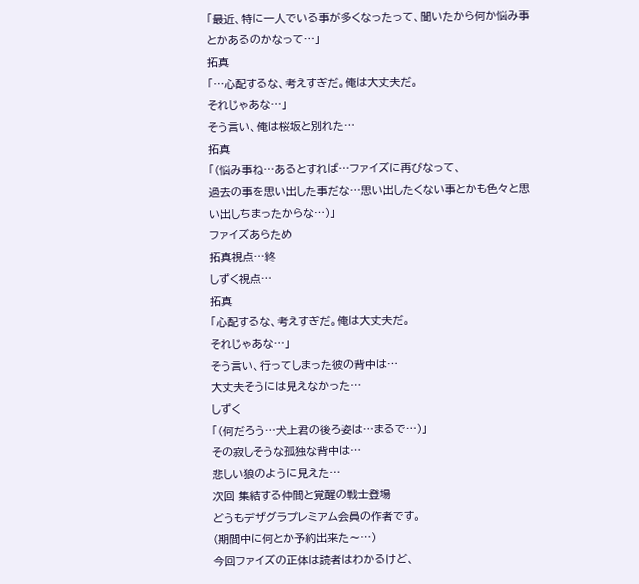「最近、特に一人でいる事が多くなったって、聞いたから何か悩み事とかあるのかなって…」
拓真
「…心配するな、考えすぎだ。俺は大丈夫だ。
それじゃあな…」
そう言い、俺は桜坂と別れた…
拓真
「(悩み事ね…あるとすれば…ファイズに再びなって、
過去の事を思い出した事だな…思い出したくない事とかも色々と思い出しちまったからな…)」
ファイズあらため
拓真視点…終
しずく視点…
拓真
「心配するな、考えすぎだ。俺は大丈夫だ。
それじゃあな…」
そう言い、行ってしまった彼の背中は…
大丈夫そうには見えなかった…
しずく
「(何だろう…犬上君の後ろ姿は…まるで…)」
その寂しそうな孤独な背中は…
悲しい狼のように見えた…
次回 集結する仲間と覚醒の戦士登場
どうもデザグラプレミアム会員の作者です。
(期間中に何とか予約出来た〜…)
今回ファイズの正体は読者はわかるけど、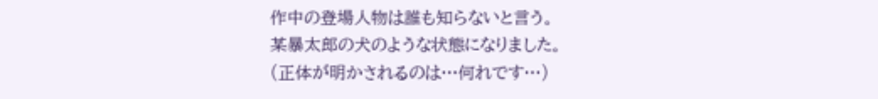作中の登場人物は誰も知らないと言う。
某暴太郎の犬のような状態になりました。
(正体が明かされるのは…何れです…)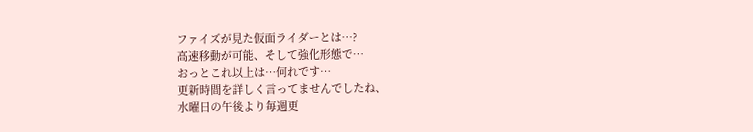ファイズが見た仮面ライダーとは…?
高速移動が可能、そして強化形態で…
おっとこれ以上は…何れです…
更新時間を詳しく言ってませんでしたね、
水曜日の午後より毎週更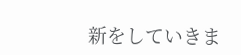新をしていきま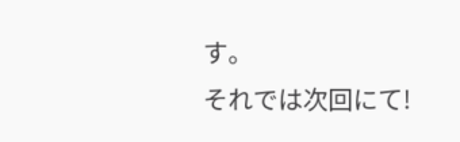す。
それでは次回にて!